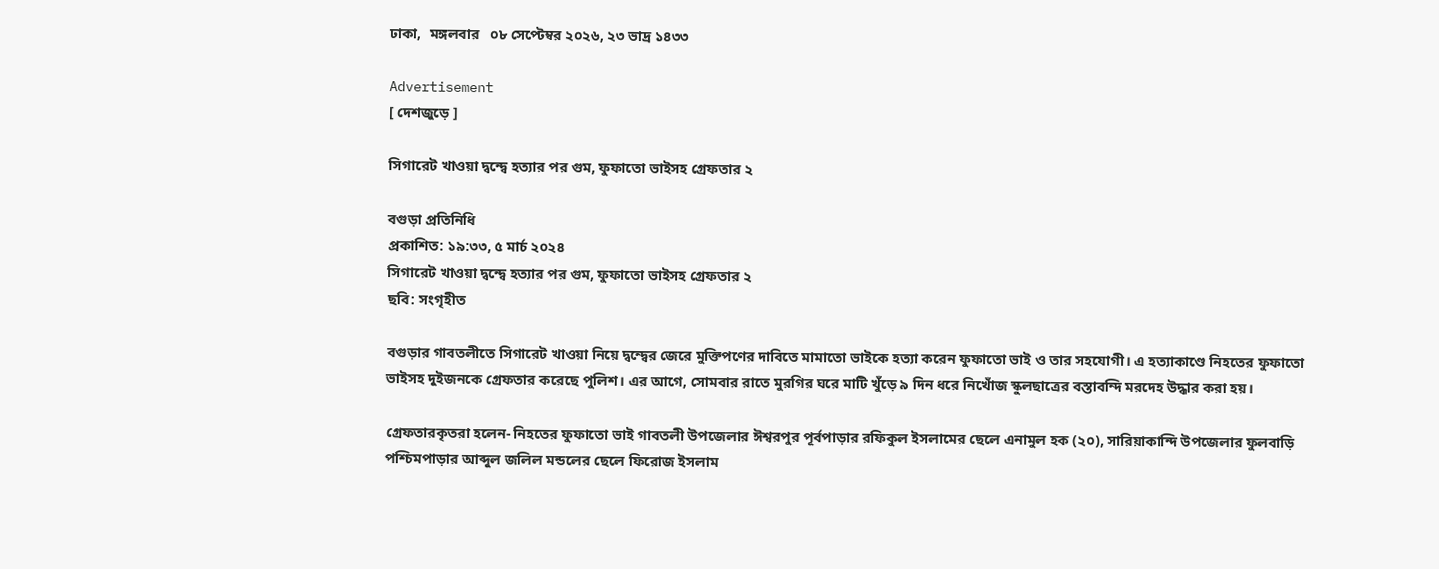ঢাকা,  মঙ্গলবার   ০৮ সেপ্টেম্বর ২০২৬, ২৩ ভাদ্র ১৪৩৩

Advertisement
[ দেশজুড়ে ]

সিগারেট খাওয়া দ্বন্দ্বে হত্যার পর গুম, ফুফাতো ভাইসহ গ্রেফতার ২

বগুড়া প্রতিনিধি
প্রকাশিত: ১৯:৩৩, ৫ মার্চ ২০২৪
সিগারেট খাওয়া দ্বন্দ্বে হত্যার পর গুম, ফুফাতো ভাইসহ গ্রেফতার ২
ছবি: সংগৃহীত

বগুড়ার গাবতলীতে সিগারেট খাওয়া নিয়ে দ্বন্দ্বের জেরে মুক্তিপণের দাবিতে মামাতো ভাইকে হত্যা করেন ফুফাতো ভাই ও তার সহযোগী। এ হত্যাকাণ্ডে নিহতের ফুফাতো ভাইসহ দুইজনকে গ্রেফতার করেছে পুলিশ। এর আগে, সোমবার রাতে মুরগির ঘরে মাটি খুঁড়ে ৯ দিন ধরে নিখোঁজ স্কুলছাত্রের বস্তাবন্দি মরদেহ উদ্ধার করা হয়।

গ্রেফতারকৃতরা হলেন- নিহতের ফুফাতো ভাই গাবতলী উপজেলার ঈশ্বরপুর পূর্বপাড়ার রফিকুল ইসলামের ছেলে এনামুল হক (২০), সারিয়াকান্দি উপজেলার ফুলবাড়ি পশ্চিমপাড়ার আব্দুল জলিল মন্ডলের ছেলে ফিরোজ ইসলাম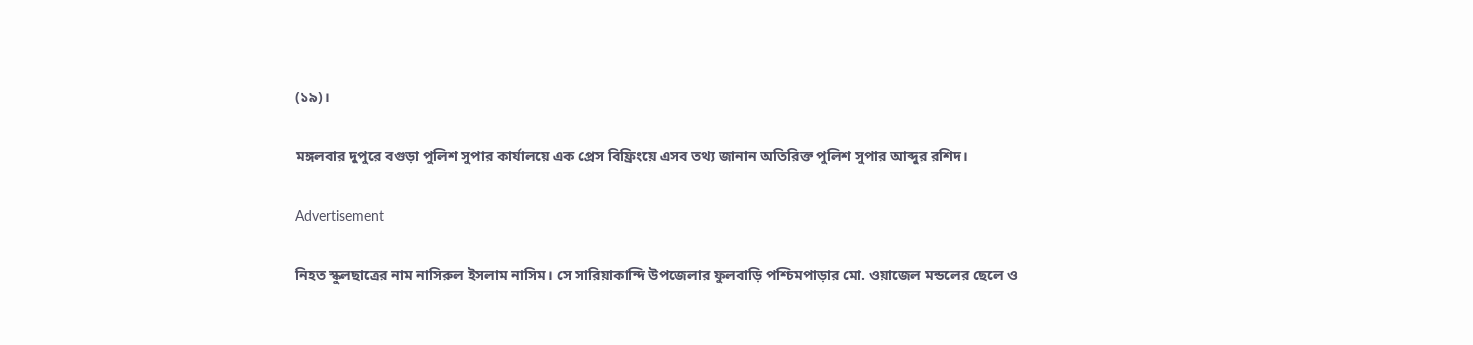(১৯)।

মঙ্গলবার দুপুরে বগুড়া পুলিশ সুপার কার্যালয়ে এক প্রেস বিফ্রিংয়ে এসব তথ্য জানান অতিরিক্ত পুলিশ সুপার আব্দুর রশিদ।

Advertisement

নিহত স্কুলছাত্রের নাম নাসিরুল ইসলাম নাসিম। সে সারিয়াকান্দি উপজেলার ফুলবাড়ি পশ্চিমপাড়ার মো. ওয়াজেল মন্ডলের ছেলে ও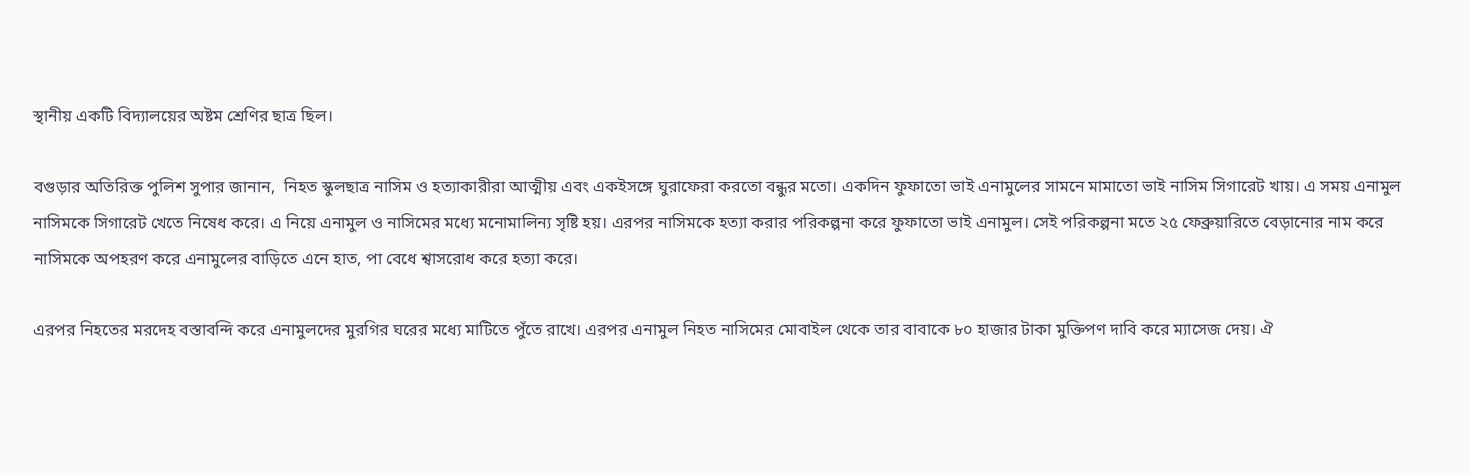স্থানীয় একটি বিদ্যালয়ের অষ্টম শ্রেণির ছাত্র ছিল।

বগুড়ার অতিরিক্ত পুলিশ সুপার জানান,  নিহত স্কুলছাত্র নাসিম ও হত্যাকারীরা আত্মীয় এবং একইসঙ্গে ঘুরাফেরা করতো বন্ধুর মতো। একদিন ফুফাতো ভাই এনামুলের সামনে মামাতো ভাই নাসিম সিগারেট খায়। এ সময় এনামুল নাসিমকে সিগারেট খেতে নিষেধ করে। এ নিয়ে এনামুল ও নাসিমের মধ্যে মনোমালিন্য সৃষ্টি হয়। এরপর নাসিমকে হত্যা করার পরিকল্পনা করে ফুফাতো ভাই এনামুল। সেই পরিকল্পনা মতে ২৫ ফেব্রুয়ারিতে বেড়ানোর নাম করে নাসিমকে অপহরণ করে এনামুলের বাড়িতে এনে হাত, পা বেধে শ্বাসরোধ করে হত্যা করে।

এরপর নিহতের মরদেহ বস্তাবন্দি করে এনামুলদের মুরগির ঘরের মধ্যে মাটিতে পুঁতে রাখে। এরপর এনামুল নিহত নাসিমের মোবাইল থেকে তার বাবাকে ৮০ হাজার টাকা মুক্তিপণ দাবি করে ম্যাসেজ দেয়। ঐ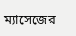ম্যাসেজের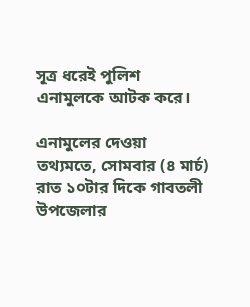সূত্র ধরেই পুলিশ এনামুলকে আটক করে।

এনামুলের দেওয়া তথ্যমতে, সোমবার (৪ মার্চ) রাত ১০টার দিকে গাবতলী উপজেলার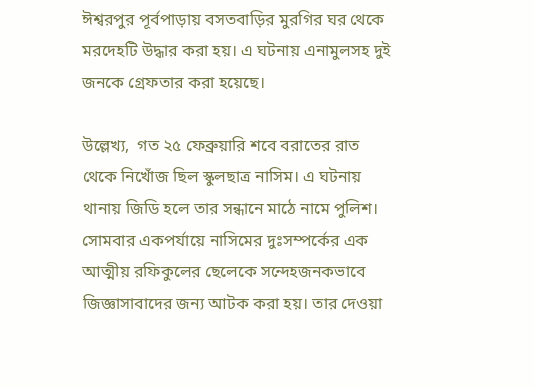ঈশ্বরপুর পূর্বপাড়ায় বসতবাড়ির মুরগির ঘর থেকে মরদেহটি উদ্ধার করা হয়। এ ঘটনায় এনামুলসহ দুই জনকে গ্রেফতার করা হয়েছে।

উল্লেখ্য,  গত ২৫ ফেব্রুয়ারি শবে বরাতের রাত থেকে নিখোঁজ ছিল স্কুলছাত্র নাসিম। এ ঘটনায় থানায় জিডি হলে তার সন্ধানে মাঠে নামে পুলিশ। সোমবার একপর্যায়ে নাসিমের দুঃসম্পর্কের এক আত্মীয় রফিকুলের ছেলেকে সন্দেহজনকভাবে জিজ্ঞাসাবাদের জন্য আটক করা হয়। তার দেওয়া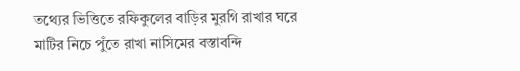তথ্যের ভিত্তিতে রফিকুলের বাড়ির মুরগি রাখার ঘরে মাটির নিচে পুঁতে রাখা নাসিমের বস্তাবন্দি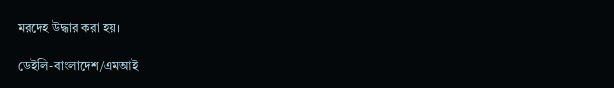মরদেহ উদ্ধার করা হয়।

ডেইলি-বাংলাদেশ/এমআই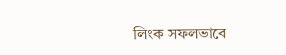লিংক সফলভাবে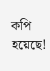কপি হয়েছে!